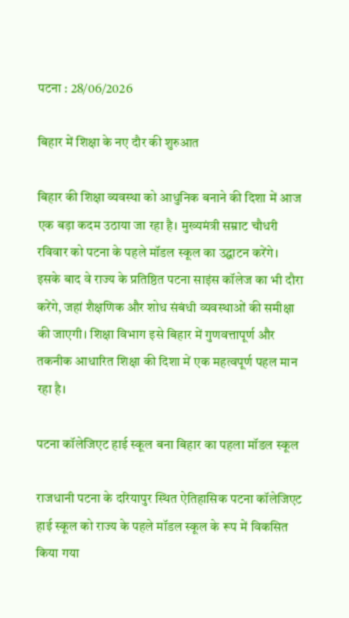पटना : 28/06/2026

बिहार में शिक्षा के नए दौर की शुरुआत

बिहार की शिक्षा व्यवस्था को आधुनिक बनाने की दिशा में आज एक बड़ा कदम उठाया जा रहा है। मुख्यमंत्री सम्राट चौधरी रविवार को पटना के पहले मॉडल स्कूल का उद्घाटन करेंगे। इसके बाद वे राज्य के प्रतिष्ठित पटना साइंस कॉलेज का भी दौरा करेंगे, जहां शैक्षणिक और शोध संबंधी व्यवस्थाओं की समीक्षा की जाएगी। शिक्षा विभाग इसे बिहार में गुणवत्तापूर्ण और तकनीक आधारित शिक्षा की दिशा में एक महत्वपूर्ण पहल मान रहा है।

पटना कॉलेजिएट हाई स्कूल बना बिहार का पहला मॉडल स्कूल

राजधानी पटना के दरियापुर स्थित ऐतिहासिक पटना कॉलेजिएट हाई स्कूल को राज्य के पहले मॉडल स्कूल के रूप में विकसित किया गया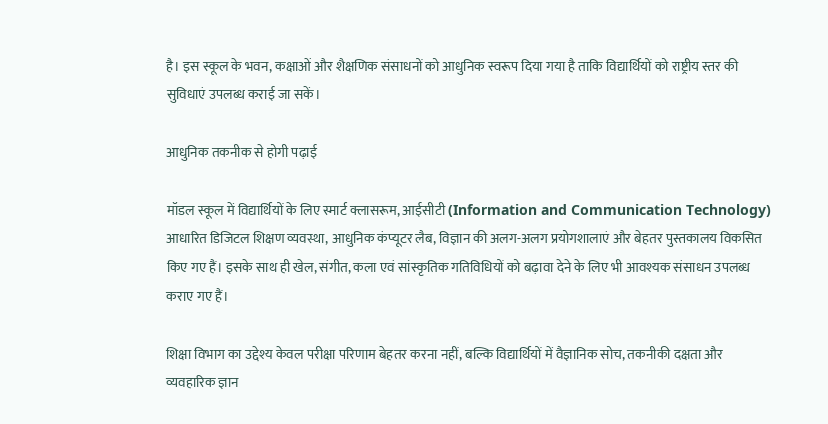है। इस स्कूल के भवन, कक्षाओं और शैक्षणिक संसाधनों को आधुनिक स्वरूप दिया गया है ताकि विद्यार्थियों को राष्ट्रीय स्तर की सुविधाएं उपलब्ध कराई जा सकें।

आधुनिक तकनीक से होगी पढ़ाई

मॉडल स्कूल में विद्यार्थियों के लिए स्मार्ट क्लासरूम, आईसीटी (Information and Communication Technology) आधारित डिजिटल शिक्षण व्यवस्था, आधुनिक कंप्यूटर लैब, विज्ञान की अलग-अलग प्रयोगशालाएं और बेहतर पुस्तकालय विकसित किए गए हैं। इसके साथ ही खेल, संगीत, कला एवं सांस्कृतिक गतिविधियों को बढ़ावा देने के लिए भी आवश्यक संसाधन उपलब्ध कराए गए हैं।

शिक्षा विभाग का उद्देश्य केवल परीक्षा परिणाम बेहतर करना नहीं, बल्कि विद्यार्थियों में वैज्ञानिक सोच, तकनीकी दक्षता और व्यवहारिक ज्ञान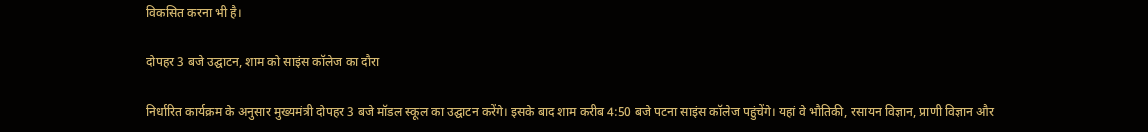विकसित करना भी है।

दोपहर 3 बजे उद्घाटन, शाम को साइंस कॉलेज का दौरा

निर्धारित कार्यक्रम के अनुसार मुख्यमंत्री दोपहर 3 बजे मॉडल स्कूल का उद्घाटन करेंगे। इसके बाद शाम करीब 4:50 बजे पटना साइंस कॉलेज पहुंचेंगे। यहां वे भौतिकी, रसायन विज्ञान, प्राणी विज्ञान और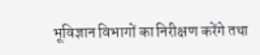भूविज्ञान विभागों का निरीक्षण करेंगे तथा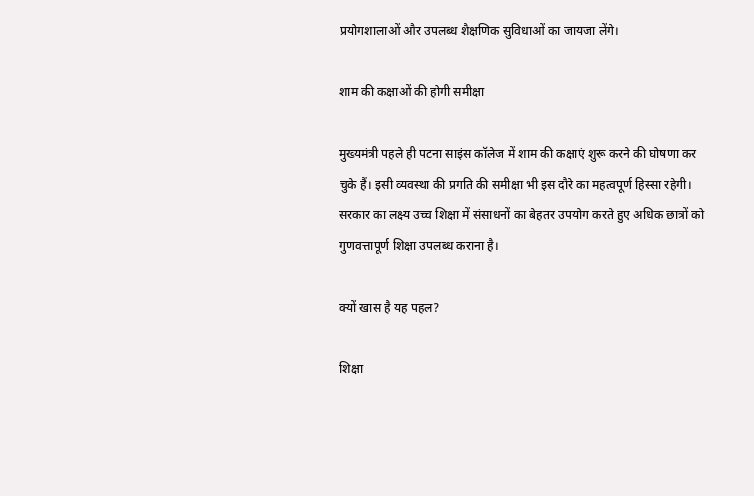प्रयोगशालाओं और उपलब्ध शैक्षणिक सुविधाओं का जायजा लेंगे।

शाम की कक्षाओं की होगी समीक्षा

मुख्यमंत्री पहले ही पटना साइंस कॉलेज में शाम की कक्षाएं शुरू करने की घोषणा कर चुके हैं। इसी व्यवस्था की प्रगति की समीक्षा भी इस दौरे का महत्वपूर्ण हिस्सा रहेगी। सरकार का लक्ष्य उच्च शिक्षा में संसाधनों का बेहतर उपयोग करते हुए अधिक छात्रों को गुणवत्तापूर्ण शिक्षा उपलब्ध कराना है।

क्यों खास है यह पहल?

शिक्षा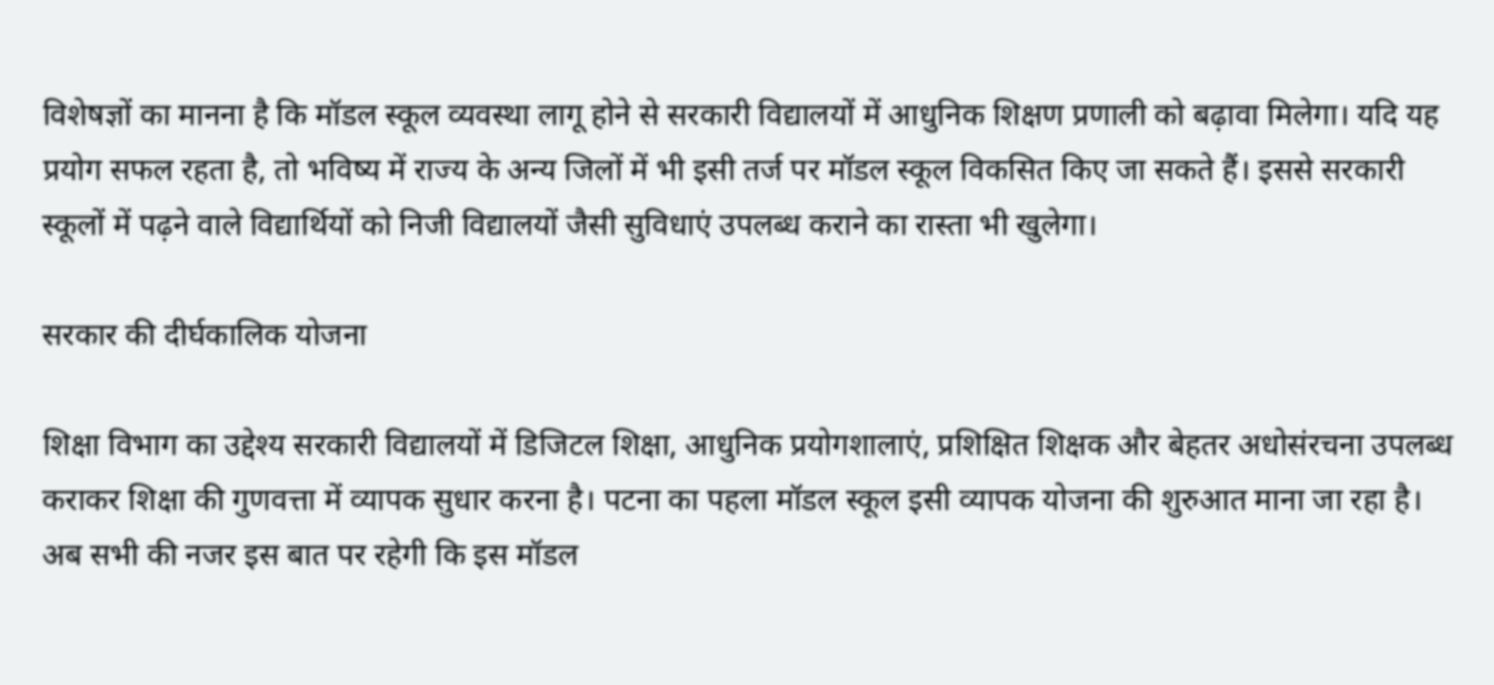विशेषज्ञों का मानना है कि मॉडल स्कूल व्यवस्था लागू होने से सरकारी विद्यालयों में आधुनिक शिक्षण प्रणाली को बढ़ावा मिलेगा। यदि यह प्रयोग सफल रहता है, तो भविष्य में राज्य के अन्य जिलों में भी इसी तर्ज पर मॉडल स्कूल विकसित किए जा सकते हैं। इससे सरकारी स्कूलों में पढ़ने वाले विद्यार्थियों को निजी विद्यालयों जैसी सुविधाएं उपलब्ध कराने का रास्ता भी खुलेगा।

सरकार की दीर्घकालिक योजना

शिक्षा विभाग का उद्देश्य सरकारी विद्यालयों में डिजिटल शिक्षा, आधुनिक प्रयोगशालाएं, प्रशिक्षित शिक्षक और बेहतर अधोसंरचना उपलब्ध कराकर शिक्षा की गुणवत्ता में व्यापक सुधार करना है। पटना का पहला मॉडल स्कूल इसी व्यापक योजना की शुरुआत माना जा रहा है। अब सभी की नजर इस बात पर रहेगी कि इस मॉडल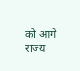को आगे राज्य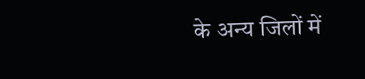के अन्य जिलों में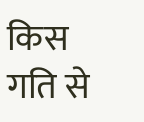किस गति से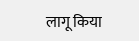लागू किया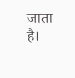जाता है।